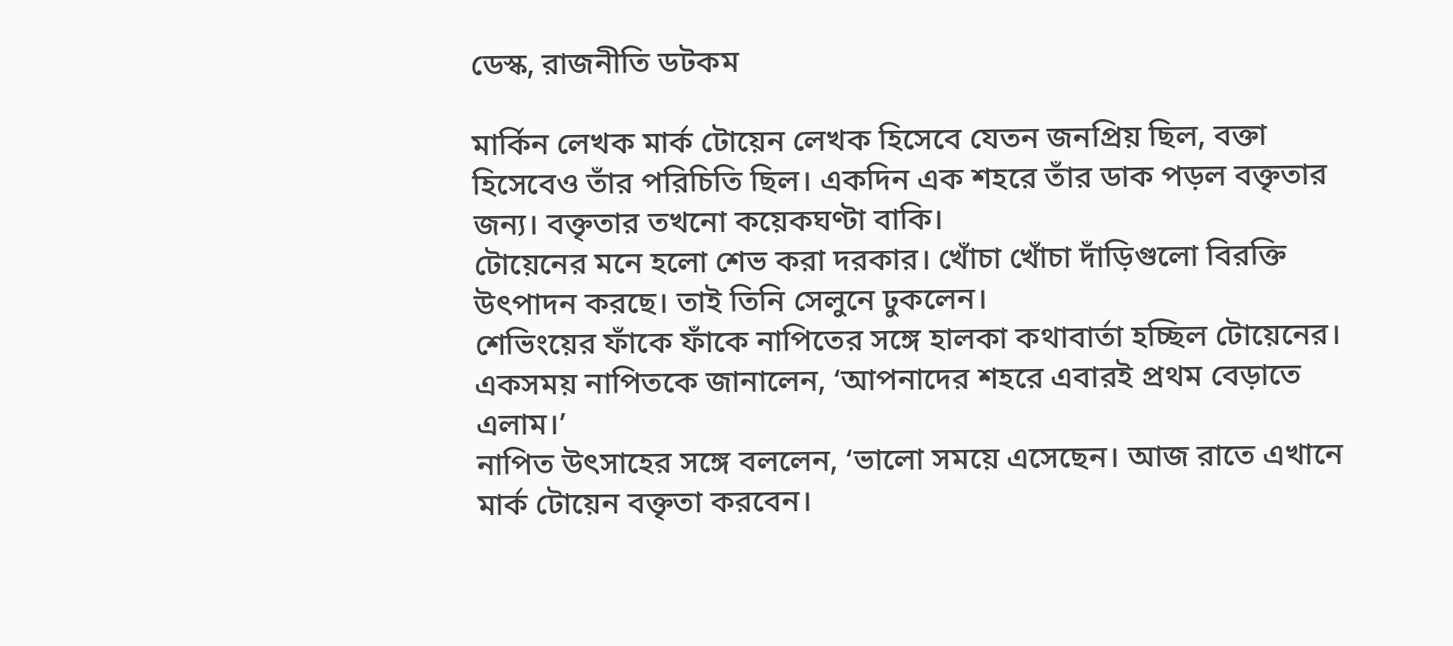ডেস্ক, রাজনীতি ডটকম

মার্কিন লেখক মার্ক টোয়েন লেখক হিসেবে যেতন জনপ্রিয় ছিল, বক্তা হিসেবেও তাঁর পরিচিতি ছিল। একদিন এক শহরে তাঁর ডাক পড়ল বক্তৃতার জন্য। বক্তৃতার তখনো কয়েকঘণ্টা বাকি।
টোয়েনের মনে হলো শেভ করা দরকার। খোঁচা খোঁচা দাঁড়িগুলো বিরক্তি উৎপাদন করছে। তাই তিনি সেলুনে ঢুকলেন।
শেভিংয়ের ফাঁকে ফাঁকে নাপিতের সঙ্গে হালকা কথাবার্তা হচ্ছিল টোয়েনের।
একসময় নাপিতকে জানালেন, ‘আপনাদের শহরে এবারই প্রথম বেড়াতে এলাম।’
নাপিত উৎসাহের সঙ্গে বললেন, ‘ভালো সময়ে এসেছেন। আজ রাতে এখানে মার্ক টোয়েন বক্তৃতা করবেন।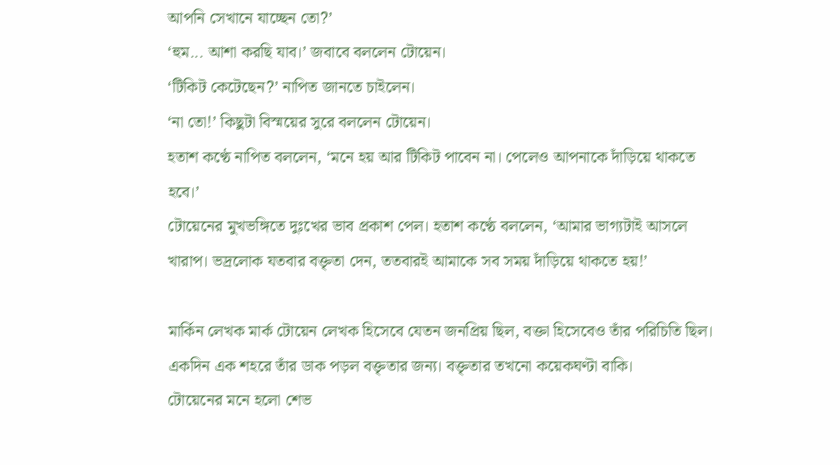আপনি সেখানে যাচ্ছেন তো?’
‘হুম... আশা করছি যাব।’ জবাবে বললেন টোয়েন।
‘টিকিট কেটেছেন?’ নাপিত জানতে চাইলেন।
‘না তো!’ কিছুটা বিস্ময়ের সুরে বললেন টোয়েন।
হতাশ কণ্ঠে নাপিত বললেন, ‘মনে হয় আর টিকিট পাবেন না। পেলেও আপনাকে দাঁড়িয়ে থাকতে হবে।’
টোয়েনের মুখভঙ্গিতে দুঃখের ভাব প্রকাশ পেল। হতাশ কণ্ঠে বললেন, ‘আমার ভাগ্যটাই আসলে খারাপ। ভদ্রলোক যতবার বক্তৃতা দেন, ততবারই আমাকে সব সময় দাঁড়িয়ে থাকতে হয়!’

মার্কিন লেখক মার্ক টোয়েন লেখক হিসেবে যেতন জনপ্রিয় ছিল, বক্তা হিসেবেও তাঁর পরিচিতি ছিল। একদিন এক শহরে তাঁর ডাক পড়ল বক্তৃতার জন্য। বক্তৃতার তখনো কয়েকঘণ্টা বাকি।
টোয়েনের মনে হলো শেভ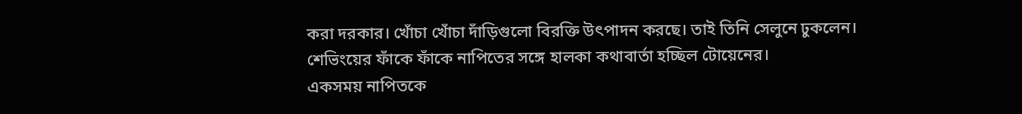করা দরকার। খোঁচা খোঁচা দাঁড়িগুলো বিরক্তি উৎপাদন করছে। তাই তিনি সেলুনে ঢুকলেন।
শেভিংয়ের ফাঁকে ফাঁকে নাপিতের সঙ্গে হালকা কথাবার্তা হচ্ছিল টোয়েনের।
একসময় নাপিতকে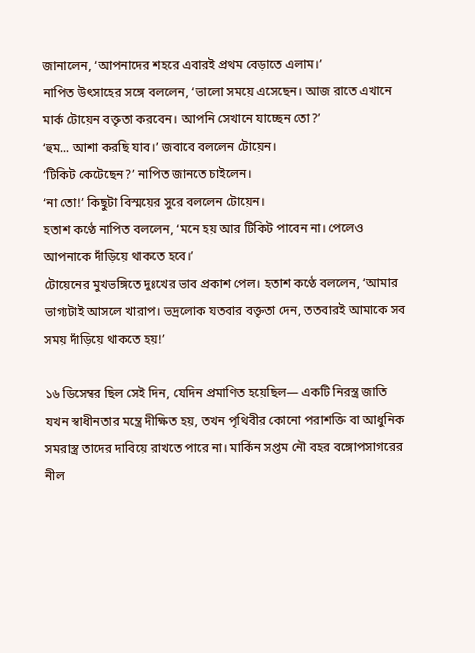জানালেন, ‘আপনাদের শহরে এবারই প্রথম বেড়াতে এলাম।’
নাপিত উৎসাহের সঙ্গে বললেন, ‘ভালো সময়ে এসেছেন। আজ রাতে এখানে মার্ক টোয়েন বক্তৃতা করবেন। আপনি সেখানে যাচ্ছেন তো?’
‘হুম... আশা করছি যাব।’ জবাবে বললেন টোয়েন।
‘টিকিট কেটেছেন?’ নাপিত জানতে চাইলেন।
‘না তো!’ কিছুটা বিস্ময়ের সুরে বললেন টোয়েন।
হতাশ কণ্ঠে নাপিত বললেন, ‘মনে হয় আর টিকিট পাবেন না। পেলেও আপনাকে দাঁড়িয়ে থাকতে হবে।’
টোয়েনের মুখভঙ্গিতে দুঃখের ভাব প্রকাশ পেল। হতাশ কণ্ঠে বললেন, ‘আমার ভাগ্যটাই আসলে খারাপ। ভদ্রলোক যতবার বক্তৃতা দেন, ততবারই আমাকে সব সময় দাঁড়িয়ে থাকতে হয়!’

১৬ ডিসেম্বর ছিল সেই দিন, যেদিন প্রমাণিত হয়েছিল— একটি নিরস্ত্র জাতি যখন স্বাধীনতার মন্ত্রে দীক্ষিত হয়, তখন পৃথিবীর কোনো পরাশক্তি বা আধুনিক সমরাস্ত্র তাদের দাবিয়ে রাখতে পারে না। মার্কিন সপ্তম নৌ বহর বঙ্গোপসাগরের নীল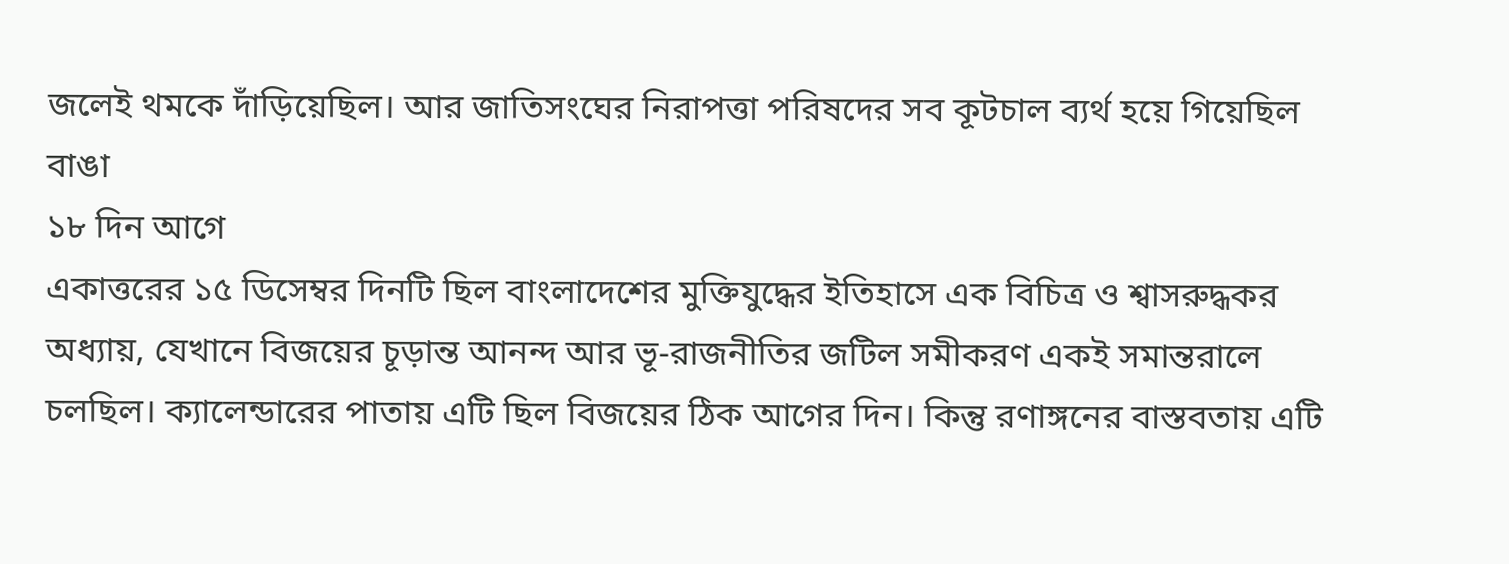জলেই থমকে দাঁড়িয়েছিল। আর জাতিসংঘের নিরাপত্তা পরিষদের সব কূটচাল ব্যর্থ হয়ে গিয়েছিল বাঙা
১৮ দিন আগে
একাত্তরের ১৫ ডিসেম্বর দিনটি ছিল বাংলাদেশের মুক্তিযুদ্ধের ইতিহাসে এক বিচিত্র ও শ্বাসরুদ্ধকর অধ্যায়, যেখানে বিজয়ের চূড়ান্ত আনন্দ আর ভূ-রাজনীতির জটিল সমীকরণ একই সমান্তরালে চলছিল। ক্যালেন্ডারের পাতায় এটি ছিল বিজয়ের ঠিক আগের দিন। কিন্তু রণাঙ্গনের বাস্তবতায় এটি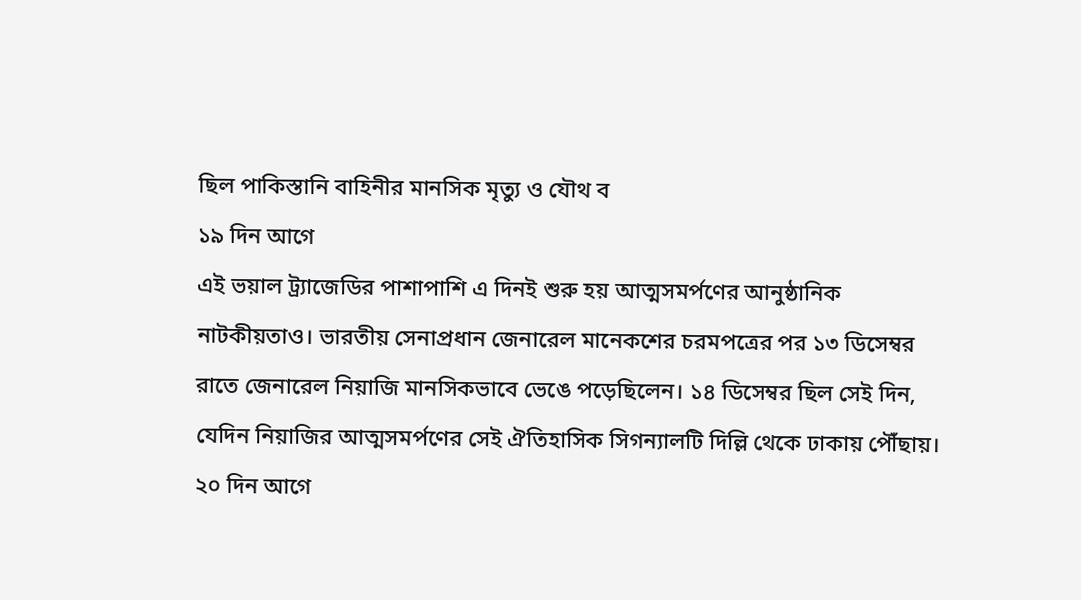ছিল পাকিস্তানি বাহিনীর মানসিক মৃত্যু ও যৌথ ব
১৯ দিন আগে
এই ভয়াল ট্র্যাজেডির পাশাপাশি এ দিনই শুরু হয় আত্মসমর্পণের আনুষ্ঠানিক নাটকীয়তাও। ভারতীয় সেনাপ্রধান জেনারেল মানেকশের চরমপত্রের পর ১৩ ডিসেম্বর রাতে জেনারেল নিয়াজি মানসিকভাবে ভেঙে পড়েছিলেন। ১৪ ডিসেম্বর ছিল সেই দিন, যেদিন নিয়াজির আত্মসমর্পণের সেই ঐতিহাসিক সিগন্যালটি দিল্লি থেকে ঢাকায় পৌঁছায়।
২০ দিন আগে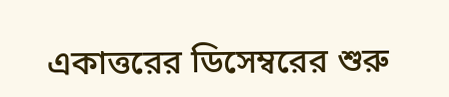একাত্তরের ডিসেম্বরের শুরু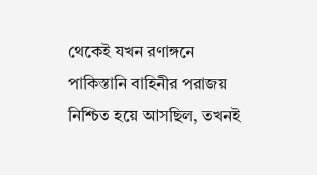থেকেই যখন রণাঙ্গনে পাকিস্তানি বাহিনীর পরাজয় নিশ্চিত হয়ে আসছিল, তখনই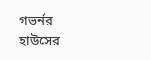গভর্নর হাউসের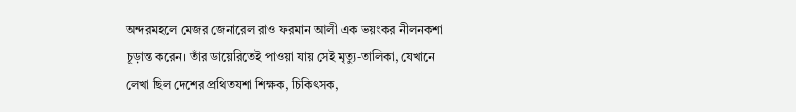অন্দরমহলে মেজর জেনারেল রাও ফরমান আলী এক ভয়ংকর নীলনকশা চূড়ান্ত করেন। তাঁর ডায়েরিতেই পাওয়া যায় সেই মৃত্যু-তালিকা, যেখানে লেখা ছিল দেশের প্রথিতযশা শিক্ষক, চিকিৎসক,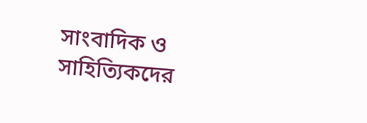সাংবাদিক ও সাহিত্যিকদের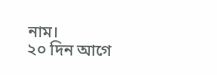নাম।
২০ দিন আগে